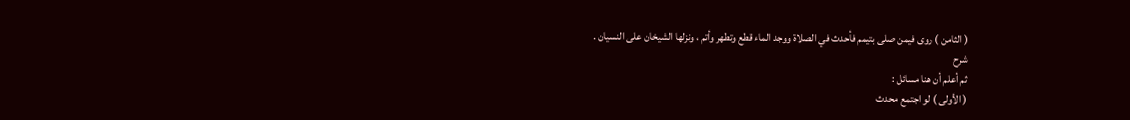( الثامن ) روى فيمن صلى بتيمم فأحدث في الصلاة ووجد الماء قطع وتطهر وأتم ، ونزلها الشيخان على النسيان .
شرح
ثم أعلم أن هنا مسائل :
( الأولى ) لو اجتمع محدث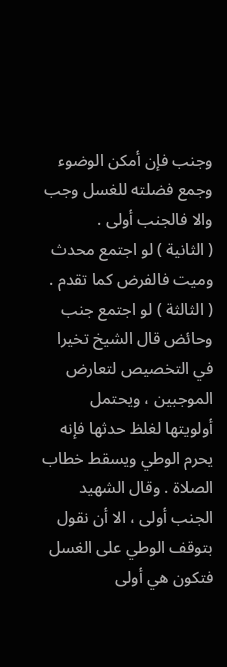وجنب فإن أمكن الوضوء وجمع فضلته للغسل وجب والا فالجنب أولى .
( الثانية ) لو اجتمع محدث وميت فالفرض كما تقدم .
( الثالثة ) لو اجتمع جنب وحائض قال الشيخ تخيرا في التخصيص لتعارض الموجبين ، ويحتمل أولويتها لغلظ حدثها فإنه يحرم الوطي ويسقط خطاب الصلاة . وقال الشهيد الجنب أولى ، الا أن نقول بتوقف الوطي على الغسل فتكون هي أولى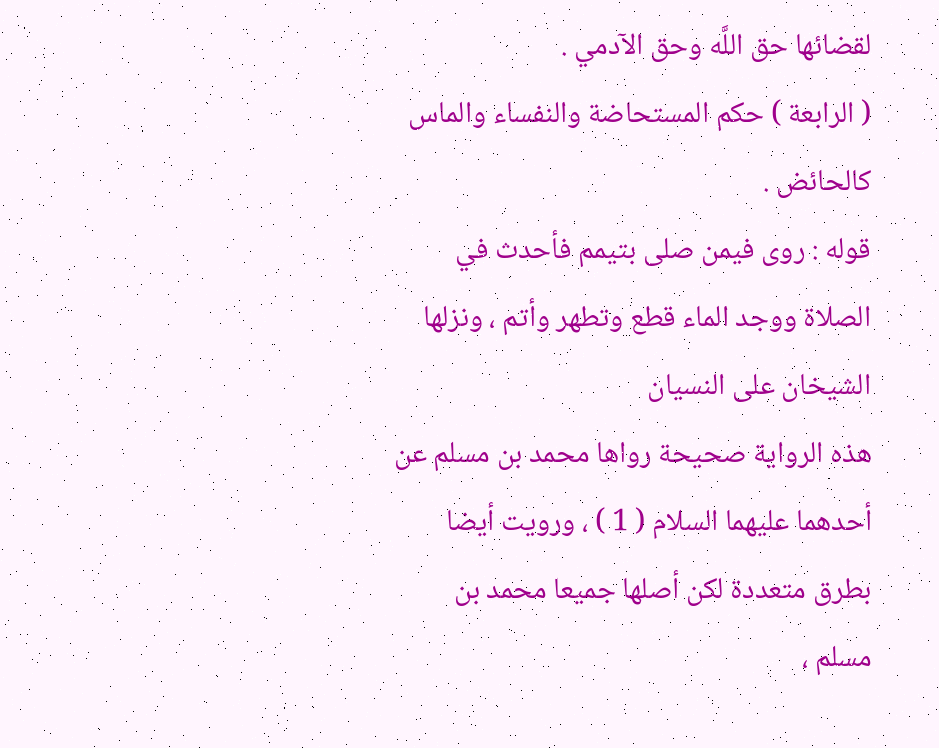لقضائها حق اللَّه وحق الآدمي .
( الرابعة ) حكم المستحاضة والنفساء والماس كالحائض .
قوله : روى فيمن صلى بتيمم فأحدث في الصلاة ووجد الماء قطع وتطهر وأتم ، ونزلها الشيخان على النسيان
هذه الرواية صحيحة رواها محمد بن مسلم عن أحدهما عليهما السلام ( 1 ) ، ورويت أيضا بطرق متعددة لكن أصلها جميعا محمد بن مسلم ،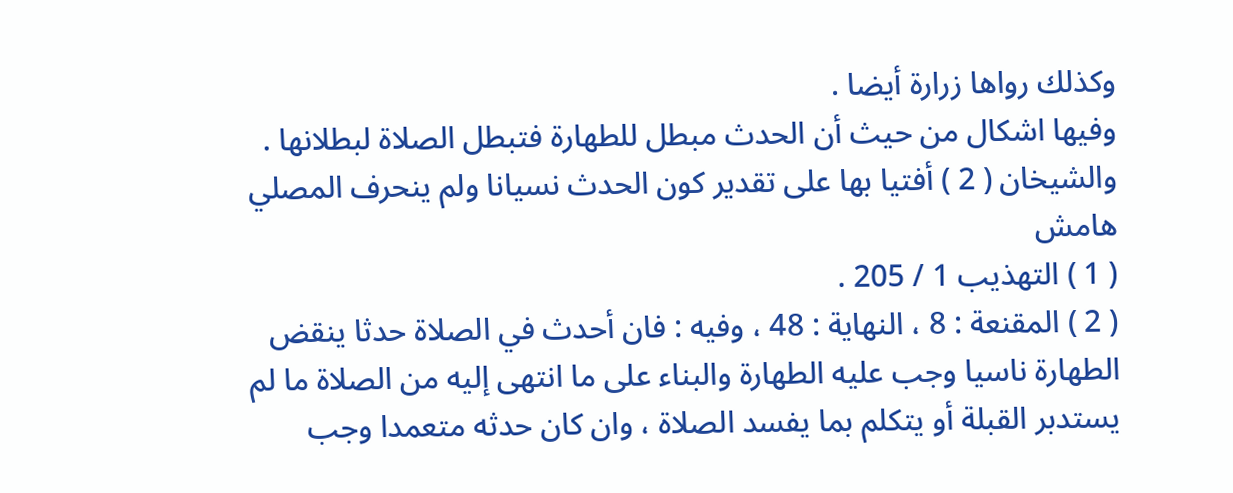وكذلك رواها زرارة أيضا .
وفيها اشكال من حيث أن الحدث مبطل للطهارة فتبطل الصلاة لبطلانها .
والشيخان ( 2 ) أفتيا بها على تقدير كون الحدث نسيانا ولم ينحرف المصلي
هامش
( 1 ) التهذيب 1 / 205 .
( 2 ) المقنعة : 8 ، النهاية : 48 ، وفيه : فان أحدث في الصلاة حدثا ينقض الطهارة ناسيا وجب عليه الطهارة والبناء على ما انتهى إليه من الصلاة ما لم يستدبر القبلة أو يتكلم بما يفسد الصلاة ، وان كان حدثه متعمدا وجب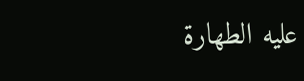عليه الطهارة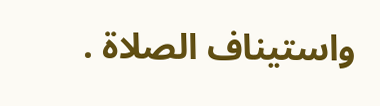واستيناف الصلاة .